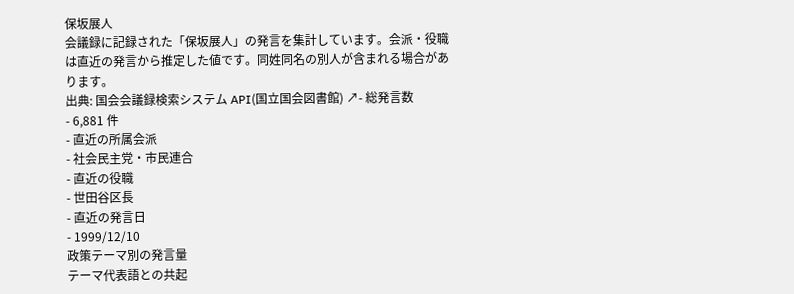保坂展人
会議録に記録された「保坂展人」の発言を集計しています。会派・役職は直近の発言から推定した値です。同姓同名の別人が含まれる場合があります。
出典: 国会会議録検索システム API(国立国会図書館) ↗- 総発言数
- 6,881 件
- 直近の所属会派
- 社会民主党・市民連合
- 直近の役職
- 世田谷区長
- 直近の発言日
- 1999/12/10
政策テーマ別の発言量
テーマ代表語との共起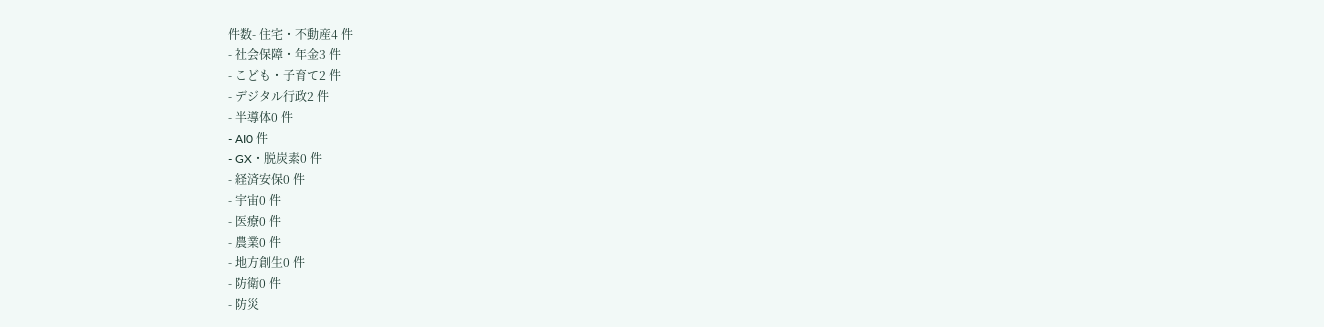件数- 住宅・不動産4 件
- 社会保障・年金3 件
- こども・子育て2 件
- デジタル行政2 件
- 半導体0 件
- AI0 件
- GX・脱炭素0 件
- 経済安保0 件
- 宇宙0 件
- 医療0 件
- 農業0 件
- 地方創生0 件
- 防衛0 件
- 防災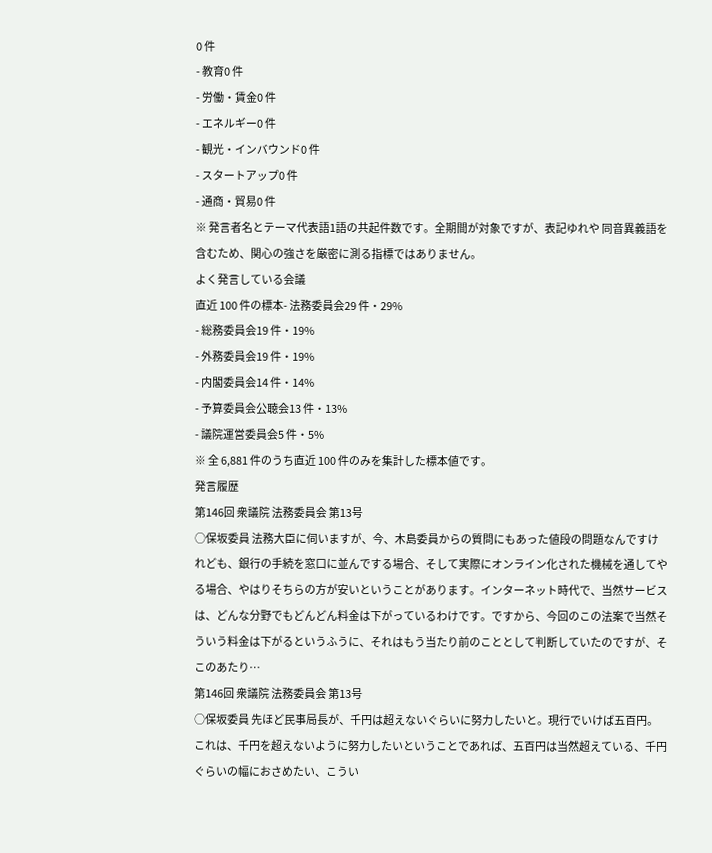0 件
- 教育0 件
- 労働・賃金0 件
- エネルギー0 件
- 観光・インバウンド0 件
- スタートアップ0 件
- 通商・貿易0 件
※ 発言者名とテーマ代表語1語の共起件数です。全期間が対象ですが、表記ゆれや 同音異義語を含むため、関心の強さを厳密に測る指標ではありません。
よく発言している会議
直近 100 件の標本- 法務委員会29 件・29%
- 総務委員会19 件・19%
- 外務委員会19 件・19%
- 内閣委員会14 件・14%
- 予算委員会公聴会13 件・13%
- 議院運営委員会5 件・5%
※ 全 6,881 件のうち直近 100 件のみを集計した標本値です。
発言履歴
第146回 衆議院 法務委員会 第13号
○保坂委員 法務大臣に伺いますが、今、木島委員からの質問にもあった値段の問題なんですけれども、銀行の手続を窓口に並んでする場合、そして実際にオンライン化された機械を通してやる場合、やはりそちらの方が安いということがあります。インターネット時代で、当然サービスは、どんな分野でもどんどん料金は下がっているわけです。ですから、今回のこの法案で当然そういう料金は下がるというふうに、それはもう当たり前のこととして判断していたのですが、そこのあたり…
第146回 衆議院 法務委員会 第13号
○保坂委員 先ほど民事局長が、千円は超えないぐらいに努力したいと。現行でいけば五百円。これは、千円を超えないように努力したいということであれば、五百円は当然超えている、千円ぐらいの幅におさめたい、こうい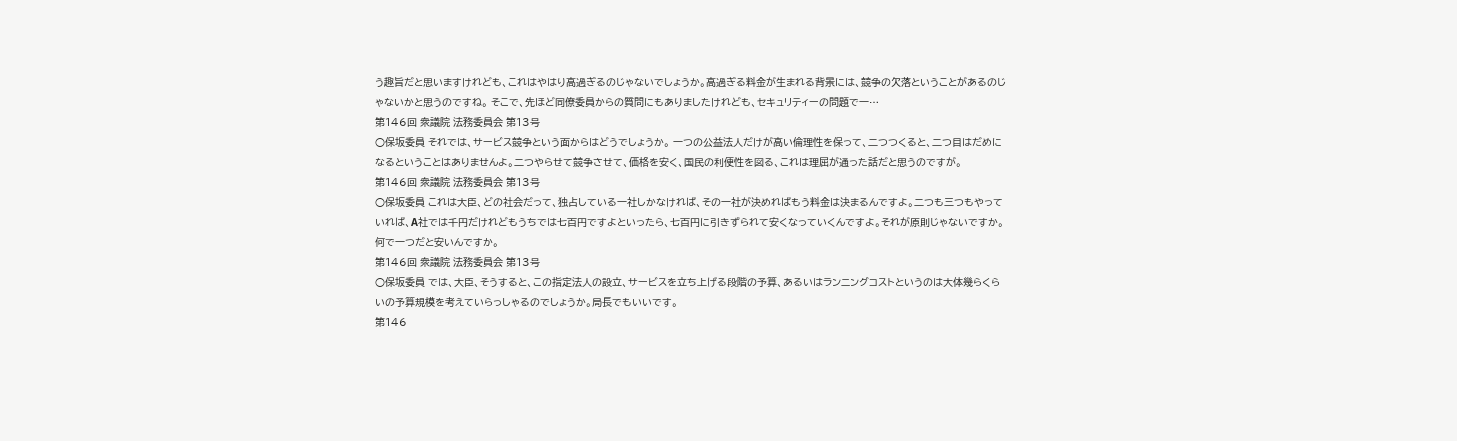う趣旨だと思いますけれども、これはやはり高過ぎるのじゃないでしょうか。高過ぎる料金が生まれる背景には、競争の欠落ということがあるのじゃないかと思うのですね。 そこで、先ほど同僚委員からの質問にもありましたけれども、セキュリティーの問題で一…
第146回 衆議院 法務委員会 第13号
○保坂委員 それでは、サービス競争という面からはどうでしょうか。 一つの公益法人だけが高い倫理性を保って、二つつくると、二つ目はだめになるということはありませんよ。二つやらせて競争させて、価格を安く、国民の利便性を図る、これは理屈が通った話だと思うのですが。
第146回 衆議院 法務委員会 第13号
○保坂委員 これは大臣、どの社会だって、独占している一社しかなければ、その一社が決めればもう料金は決まるんですよ。二つも三つもやっていれば、A社では千円だけれどもうちでは七百円ですよといったら、七百円に引きずられて安くなっていくんですよ。それが原則じゃないですか。何で一つだと安いんですか。
第146回 衆議院 法務委員会 第13号
○保坂委員 では、大臣、そうすると、この指定法人の設立、サービスを立ち上げる段階の予算、あるいはランニングコストというのは大体幾らくらいの予算規模を考えていらっしゃるのでしょうか。局長でもいいです。
第146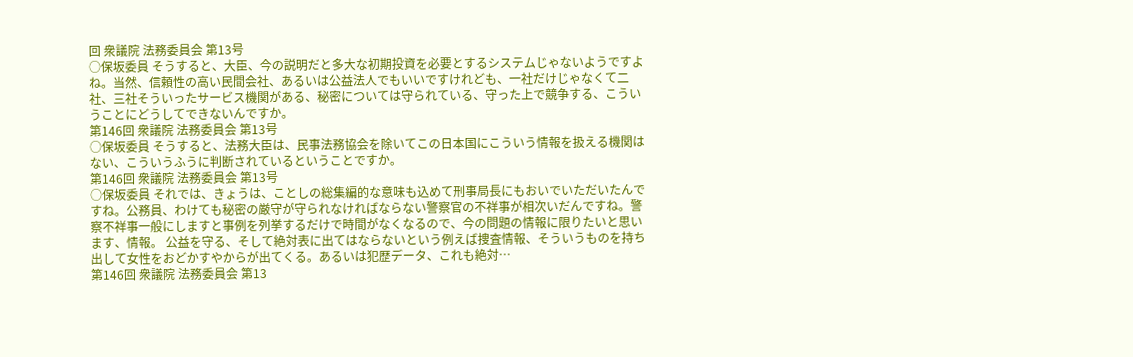回 衆議院 法務委員会 第13号
○保坂委員 そうすると、大臣、今の説明だと多大な初期投資を必要とするシステムじゃないようですよね。当然、信頼性の高い民間会社、あるいは公益法人でもいいですけれども、一社だけじゃなくて二社、三社そういったサービス機関がある、秘密については守られている、守った上で競争する、こういうことにどうしてできないんですか。
第146回 衆議院 法務委員会 第13号
○保坂委員 そうすると、法務大臣は、民事法務協会を除いてこの日本国にこういう情報を扱える機関はない、こういうふうに判断されているということですか。
第146回 衆議院 法務委員会 第13号
○保坂委員 それでは、きょうは、ことしの総集編的な意味も込めて刑事局長にもおいでいただいたんですね。公務員、わけても秘密の厳守が守られなければならない警察官の不祥事が相次いだんですね。警察不祥事一般にしますと事例を列挙するだけで時間がなくなるので、今の問題の情報に限りたいと思います、情報。 公益を守る、そして絶対表に出てはならないという例えば捜査情報、そういうものを持ち出して女性をおどかすやからが出てくる。あるいは犯歴データ、これも絶対…
第146回 衆議院 法務委員会 第13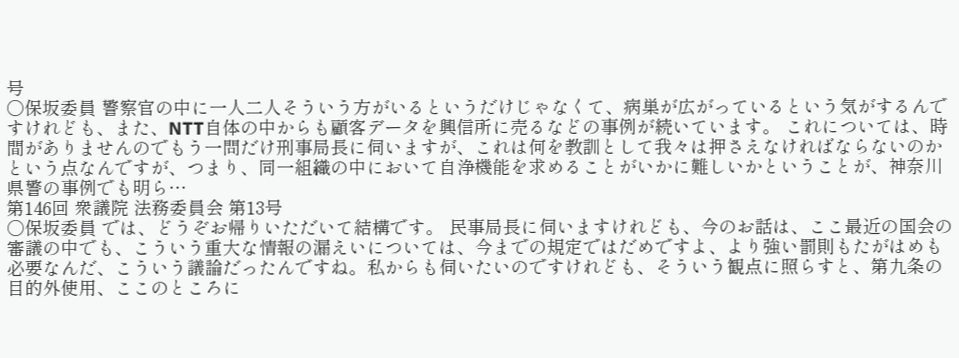号
○保坂委員 警察官の中に一人二人そういう方がいるというだけじゃなくて、病巣が広がっているという気がするんですけれども、また、NTT自体の中からも顧客データを興信所に売るなどの事例が続いています。 これについては、時間がありませんのでもう一問だけ刑事局長に伺いますが、これは何を教訓として我々は押さえなければならないのかという点なんですが、つまり、同一組織の中において自浄機能を求めることがいかに難しいかということが、神奈川県警の事例でも明ら…
第146回 衆議院 法務委員会 第13号
○保坂委員 では、どうぞお帰りいただいて結構です。 民事局長に伺いますけれども、今のお話は、ここ最近の国会の審議の中でも、こういう重大な情報の漏えいについては、今までの規定ではだめですよ、より強い罰則もたがはめも必要なんだ、こういう議論だったんですね。私からも伺いたいのですけれども、そういう観点に照らすと、第九条の目的外使用、ここのところに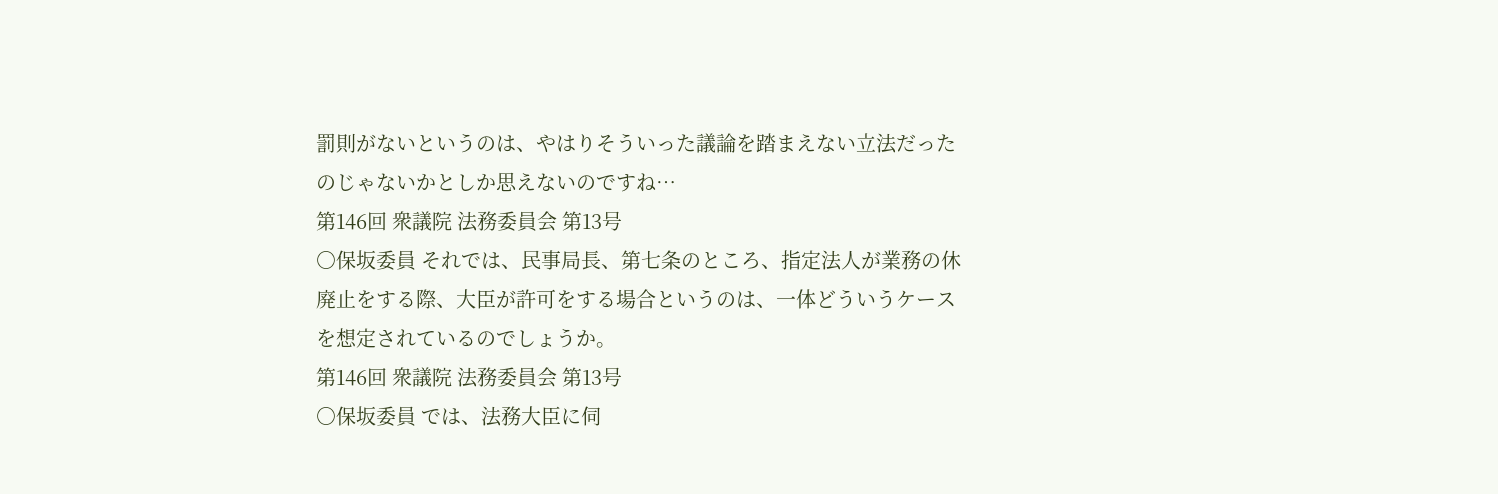罰則がないというのは、やはりそういった議論を踏まえない立法だったのじゃないかとしか思えないのですね…
第146回 衆議院 法務委員会 第13号
○保坂委員 それでは、民事局長、第七条のところ、指定法人が業務の休廃止をする際、大臣が許可をする場合というのは、一体どういうケースを想定されているのでしょうか。
第146回 衆議院 法務委員会 第13号
○保坂委員 では、法務大臣に伺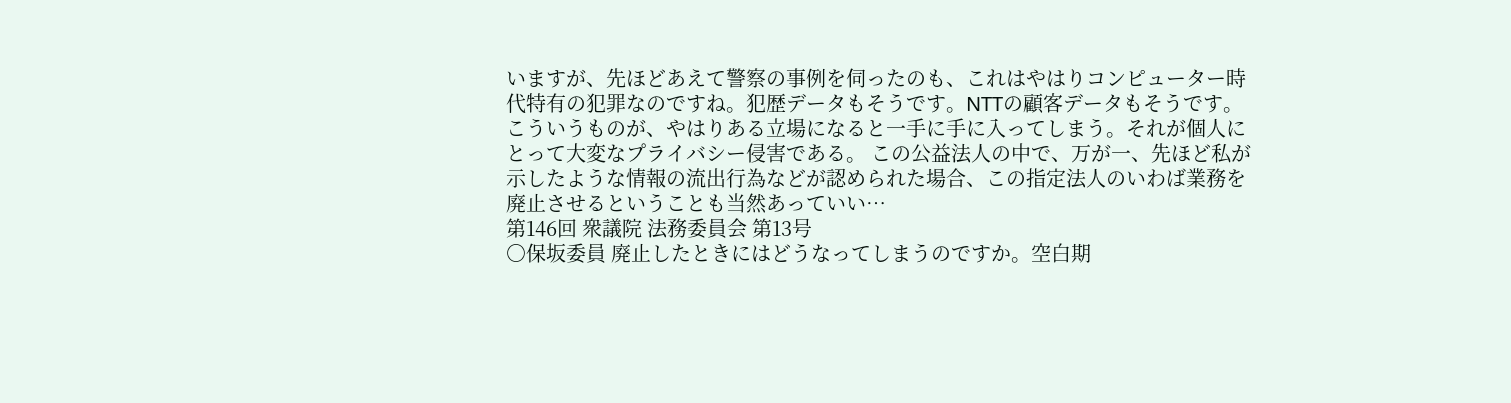いますが、先ほどあえて警察の事例を伺ったのも、これはやはりコンピューター時代特有の犯罪なのですね。犯歴データもそうです。NTTの顧客データもそうです。こういうものが、やはりある立場になると一手に手に入ってしまう。それが個人にとって大変なプライバシー侵害である。 この公益法人の中で、万が一、先ほど私が示したような情報の流出行為などが認められた場合、この指定法人のいわば業務を廃止させるということも当然あっていい…
第146回 衆議院 法務委員会 第13号
○保坂委員 廃止したときにはどうなってしまうのですか。空白期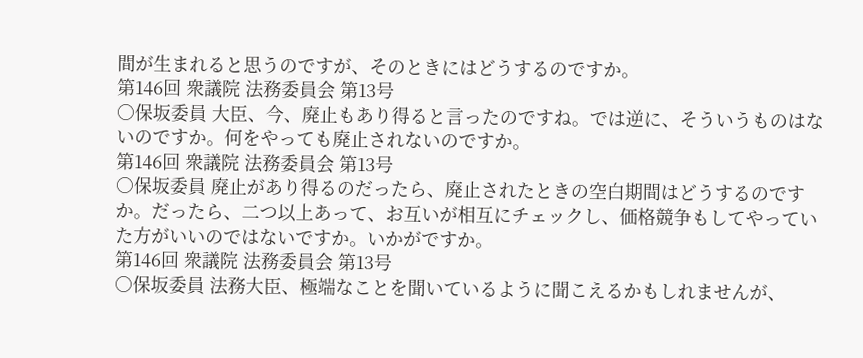間が生まれると思うのですが、そのときにはどうするのですか。
第146回 衆議院 法務委員会 第13号
○保坂委員 大臣、今、廃止もあり得ると言ったのですね。では逆に、そういうものはないのですか。何をやっても廃止されないのですか。
第146回 衆議院 法務委員会 第13号
○保坂委員 廃止があり得るのだったら、廃止されたときの空白期間はどうするのですか。だったら、二つ以上あって、お互いが相互にチェックし、価格競争もしてやっていた方がいいのではないですか。いかがですか。
第146回 衆議院 法務委員会 第13号
○保坂委員 法務大臣、極端なことを聞いているように聞こえるかもしれませんが、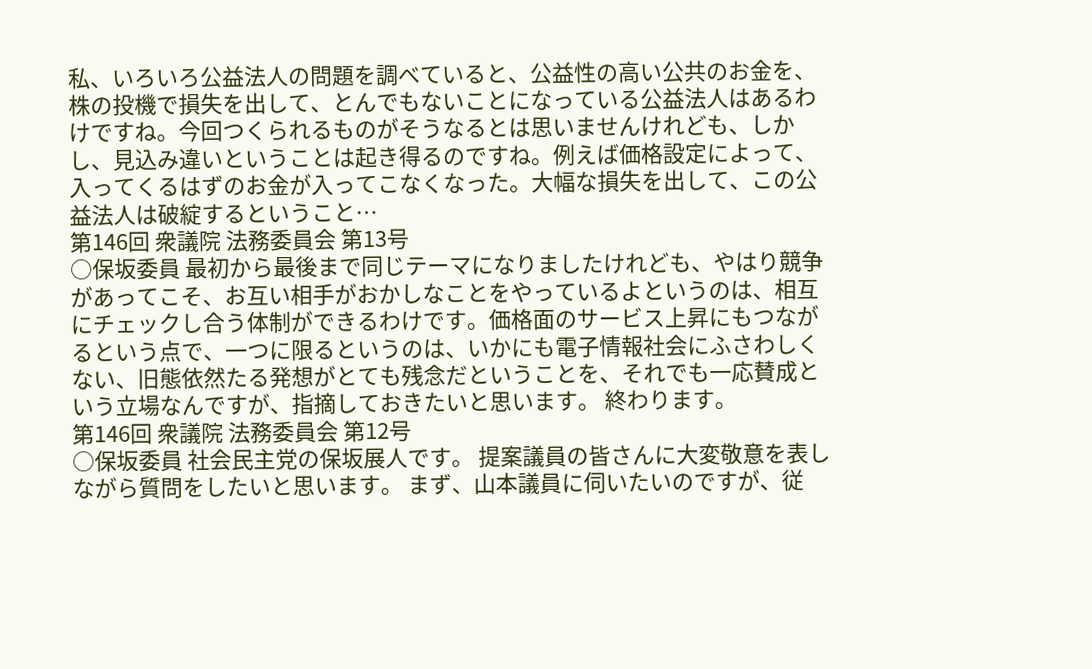私、いろいろ公益法人の問題を調べていると、公益性の高い公共のお金を、株の投機で損失を出して、とんでもないことになっている公益法人はあるわけですね。今回つくられるものがそうなるとは思いませんけれども、しかし、見込み違いということは起き得るのですね。例えば価格設定によって、入ってくるはずのお金が入ってこなくなった。大幅な損失を出して、この公益法人は破綻するということ…
第146回 衆議院 法務委員会 第13号
○保坂委員 最初から最後まで同じテーマになりましたけれども、やはり競争があってこそ、お互い相手がおかしなことをやっているよというのは、相互にチェックし合う体制ができるわけです。価格面のサービス上昇にもつながるという点で、一つに限るというのは、いかにも電子情報社会にふさわしくない、旧態依然たる発想がとても残念だということを、それでも一応賛成という立場なんですが、指摘しておきたいと思います。 終わります。
第146回 衆議院 法務委員会 第12号
○保坂委員 社会民主党の保坂展人です。 提案議員の皆さんに大変敬意を表しながら質問をしたいと思います。 まず、山本議員に伺いたいのですが、従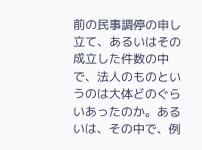前の民事調停の申し立て、あるいはその成立した件数の中で、法人のものというのは大体どのぐらいあったのか。あるいは、その中で、例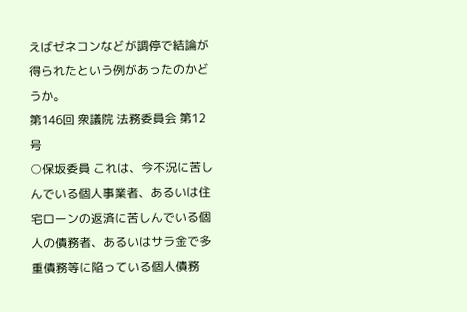えばゼネコンなどが調停で結論が得られたという例があったのかどうか。
第146回 衆議院 法務委員会 第12号
○保坂委員 これは、今不況に苦しんでいる個人事業者、あるいは住宅ローンの返済に苦しんでいる個人の債務者、あるいはサラ金で多重債務等に陥っている個人債務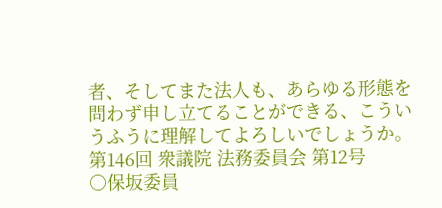者、そしてまた法人も、あらゆる形態を問わず申し立てることができる、こういうふうに理解してよろしいでしょうか。
第146回 衆議院 法務委員会 第12号
○保坂委員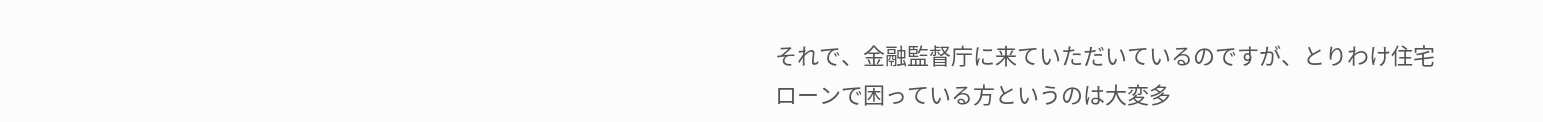それで、金融監督庁に来ていただいているのですが、とりわけ住宅ローンで困っている方というのは大変多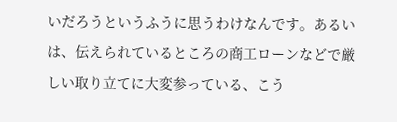いだろうというふうに思うわけなんです。あるいは、伝えられているところの商工ローンなどで厳しい取り立てに大変参っている、こう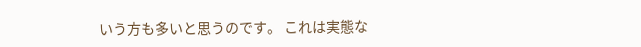いう方も多いと思うのです。 これは実態な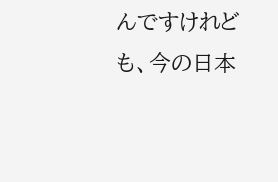んですけれども、今の日本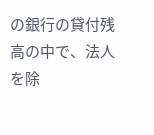の銀行の貸付残高の中で、法人を除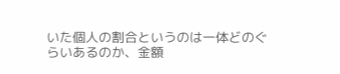いた個人の割合というのは一体どのぐらいあるのか、金額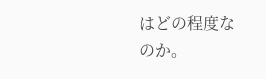はどの程度なのか。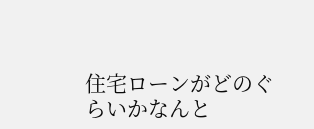住宅ローンがどのぐらいかなんと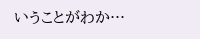いうことがわか…